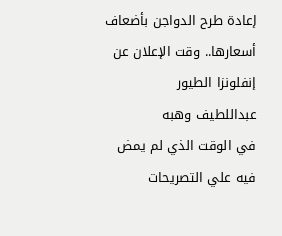إعادة طرح الدواجن بأضعاف أسعارها.. وقت الإعلان عن إنفلونزا الطيور
عبداللطيف وهبه
في الوقت الذي لم يمض فيه علي التصريحات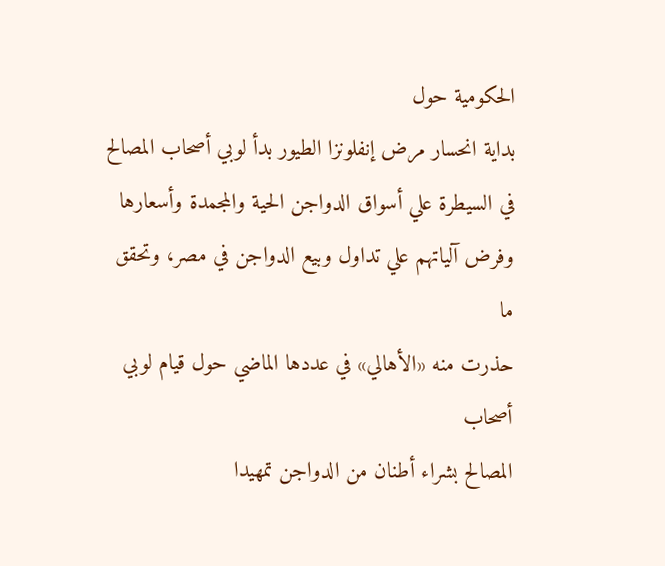الحكومية حول
بداية انحسار مرض إنفلونزا الطيور بدأ لوبي أصحاب المصالح
في السيطرة علي أسواق الدواجن الحية والمجمدة وأسعارها
وفرض آلياتهم علي تداول وبيع الدواجن في مصر، وتحقق ما
حذرت منه «الأهالي» في عددها الماضي حول قيام لوبي أصحاب
المصالح بشراء أطنان من الدواجن تمهيدا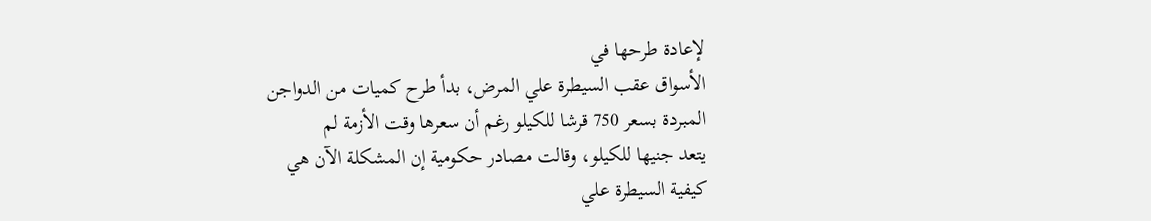لإعادة طرحها في
الأسواق عقب السيطرة علي المرض، بدأ طرح كميات من الدواجن
المبردة بسعر 750 قرشا للكيلو رغم أن سعرها وقت الأزمة لم
يتعد جنيها للكيلو، وقالت مصادر حكومية إن المشكلة الآن هي
كيفية السيطرة علي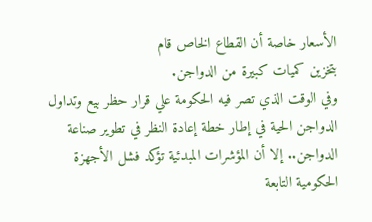الأسعار خاصة أن القطاع الخاص قام
بتخزين كميات كبيرة من الدواجن.
وفي الوقت الذي تصر فيه الحكومة علي قرار حظر بيع وتداول
الدواجن الحية في إطار خطة إعادة النظر في تطوير صناعة
الدواجن.. إلا أن المؤشرات المبدئية تؤكد فشل الأجهزة
الحكومية التابعة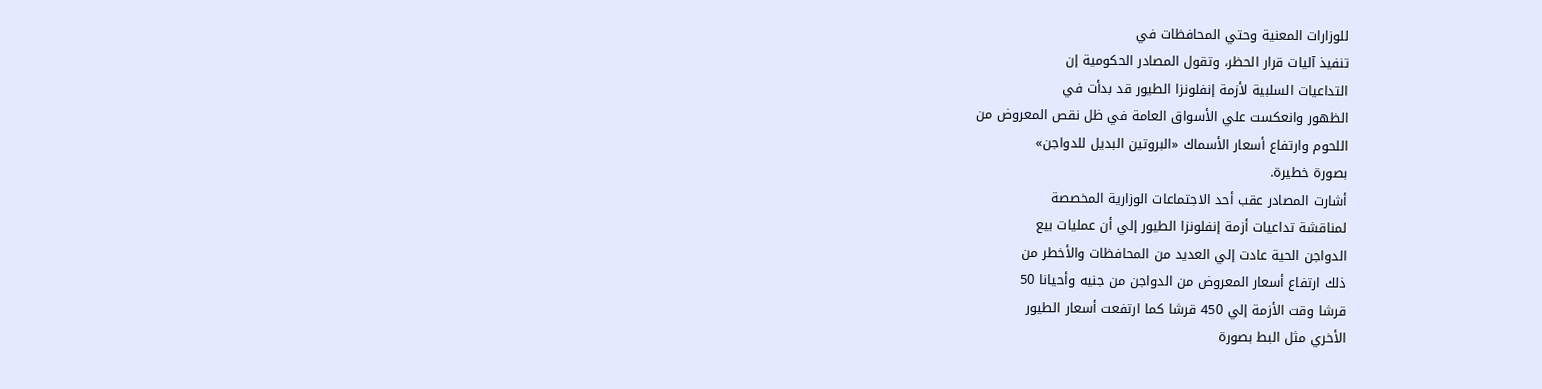للوزارات المعنية وحتي المحافظات في
تنفيذ آليات قرار الحظر، وتقول المصادر الحكومية إن
التداعيات السلبية لأزمة إنفلونزا الطيور قد بدأت في
الظهور وانعكست علي الأسواق العامة في ظل نقص المعروض من
اللحوم وارتفاع أسعار الأسماك «البروتين البديل للدواجن»
بصورة خطيرة.
أشارت المصادر عقب أحد الاجتماعات الوزارية المخصصة
لمناقشة تداعيات أزمة إنفلونزا الطيور إلي أن عمليات بيع
الدواجن الحية عادت إلي العديد من المحافظات والأخطر من
ذلك ارتفاع أسعار المعروض من الدواجن من جنيه وأحيانا 50
قرشا وقت الأزمة إلي 450 قرشا كما ارتفعت أسعار الطيور
الأخري مثل البط بصورة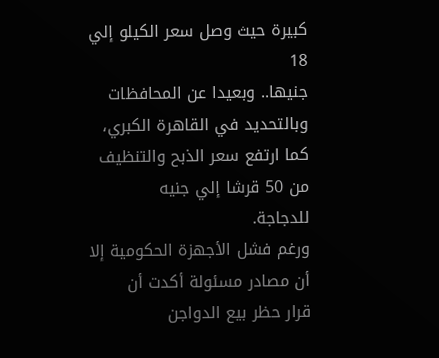كبيرة حيث وصل سعر الكيلو إلي 18
جنيها.. وبعيدا عن المحافظات وبالتحديد في القاهرة الكبري،
كما ارتفع سعر الذبح والتنظيف من 50 قرشا إلي جنيه
للدجاجة.
ورغم فشل الأجهزة الحكومية إلا أن مصادر مسئولة أكدت أن
قرار حظر بيع الدواجن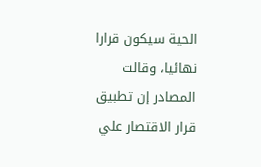الحية سيكون قرارا نهائيا، وقالت
المصادر إن تطبيق قرار الاقتصار علي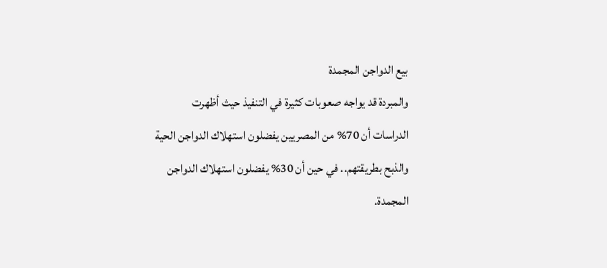بيع الدواجن المجمدة
والمبردة قد يواجه صعوبات كثيرة في التنفيذ حيث أظهرت
الدراسات أن 70% من المصريين يفضلون استهلاك الدواجن الحية
والذبح بطريقتهم.. في حين أن 30% يفضلون استهلاك الدواجن
المجمدة.